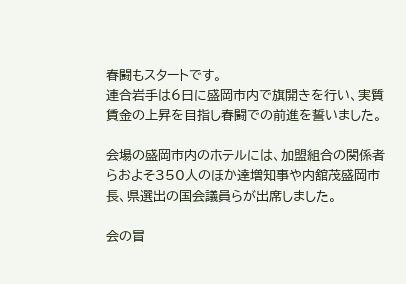春闘もスタートです。
連合岩手は6日に盛岡市内で旗開きを行い、実質賃金の上昇を目指し春闘での前進を誓いました。

会場の盛岡市内のホテルには、加盟組合の関係者らおよそ350人のほか達増知事や内舘茂盛岡市長、県選出の国会議員らが出席しました。

会の冒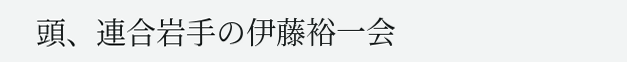頭、連合岩手の伊藤裕一会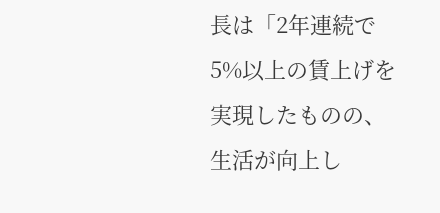長は「2年連続で5%以上の賃上げを実現したものの、生活が向上し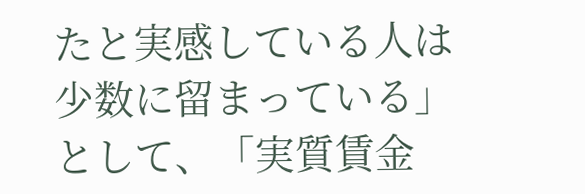たと実感している人は少数に留まっている」として、「実質賃金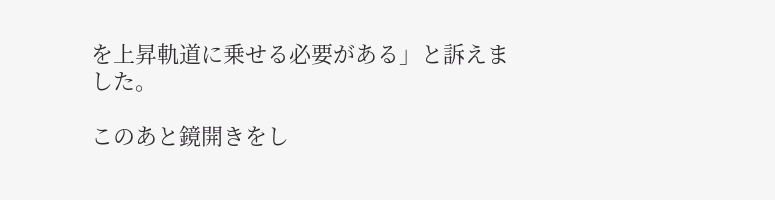を上昇軌道に乗せる必要がある」と訴えました。

このあと鏡開きをし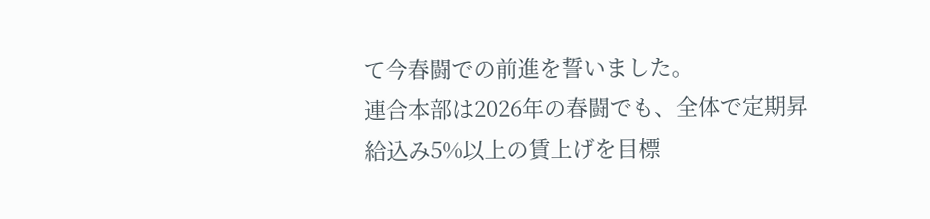て今春闘での前進を誓いました。
連合本部は2026年の春闘でも、全体で定期昇給込み5%以上の賃上げを目標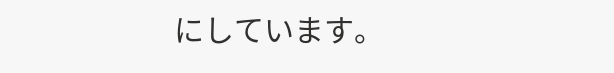にしています。